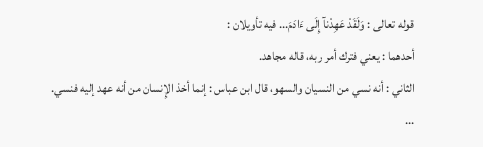قوله تعالى : وَلَقَدْ عَهِدْنآ إِلَى ءَادَمَ... فيه تأويلان :
أحدهما : يعني فترك أمر ربه، قاله مجاهد.
الثاني : أنه نسي من النسيان والسهو، قال ابن عباس : إنما أخذ الإِنسان من أنه عهد إليه فنسي.
...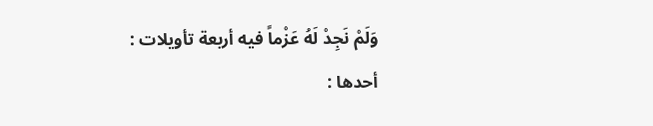وَلَمْ نَجِدْ لَهُ عَزْماً فيه أربعة تأويلات :
أحدها :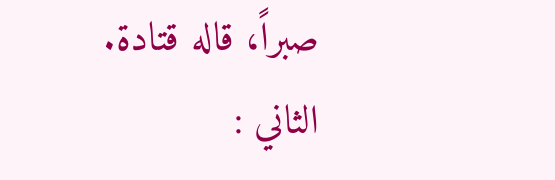صبراً، قاله قتادة.
الثاني :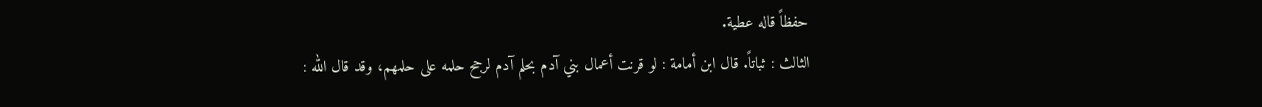حفظاً قاله عطية.
الثالث : ثباتاً. قال ابن أمامة : لو قرنت أعمال بني آدم بحلم آدم لرجح حلمه على حلمهم، وقد قال الله :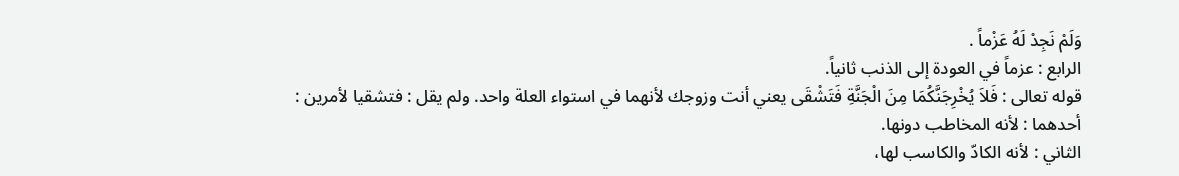وَلَمْ نَجِدْ لَهُ عَزْماً .
الرابع : عزماً في العودة إلى الذنب ثانياً.
قوله تعالى : فَلاَ يُخْرِجَنَّكُمَا مِنَ الْجَنَّةِ فَتَشْقَى يعني أنت وزوجك لأنهما في استواء العلة واحد. ولم يقل : فتشقيا لأمرين :
أحدهما : لأنه المخاطب دونها.
الثاني : لأنه الكادّ والكاسب لها،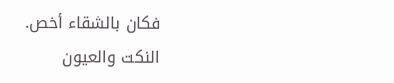فكان بالشقاء أخص.
النكت والعيون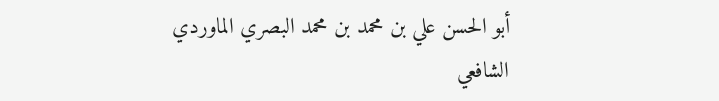أبو الحسن علي بن محمد بن محمد البصري الماوردي الشافعي